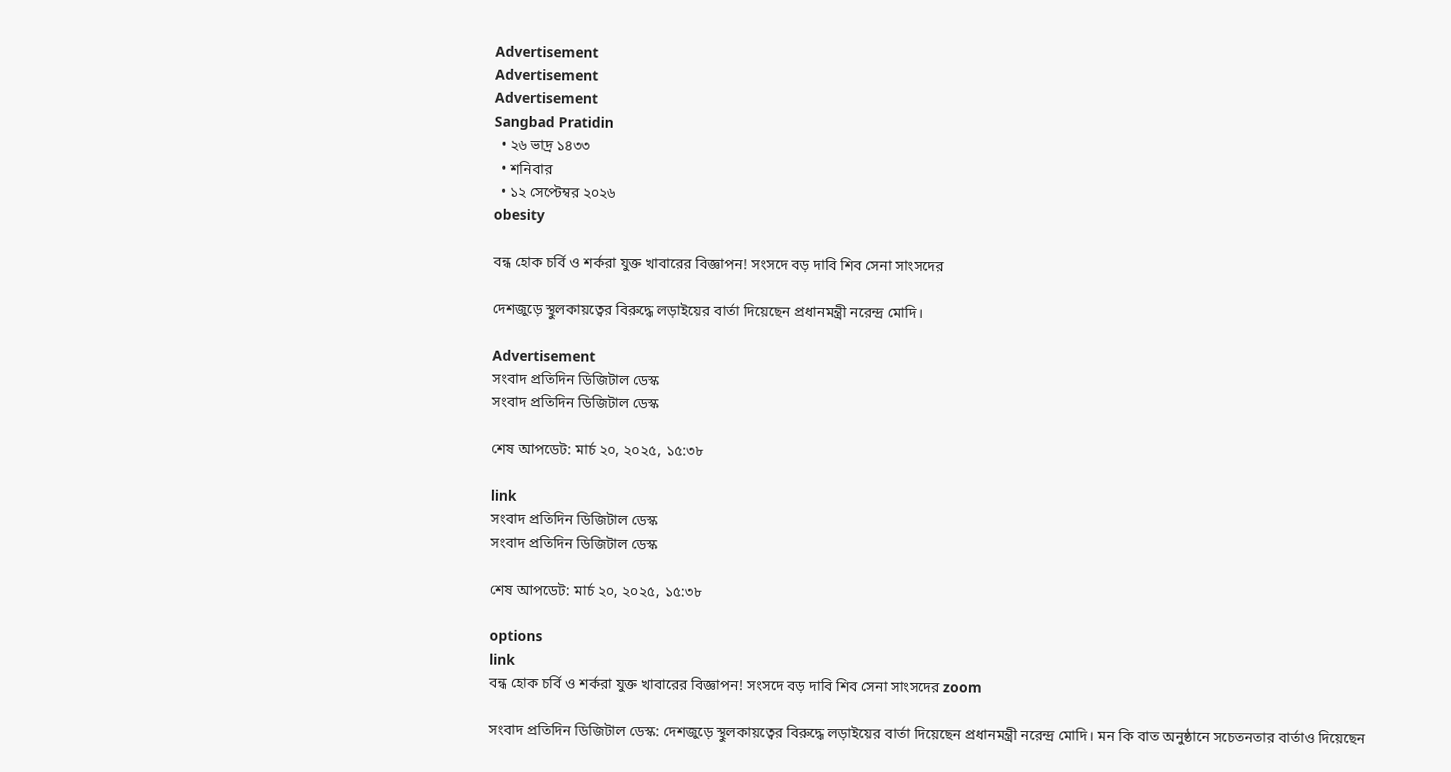Advertisement
Advertisement
Advertisement
Sangbad Pratidin
  • ২৬ ভাদ্র ১৪৩৩
  • শনিবার
  • ১২ সেপ্টেম্বর ২০২৬
obesity

বন্ধ হোক চর্বি ও শর্করা যুক্ত খাবারের বিজ্ঞাপন! সংসদে বড় দাবি শিব সেনা সাংসদের

দেশজুড়ে স্থুলকায়ত্বের বিরুদ্ধে লড়াইয়ের বার্তা দিয়েছেন প্রধানমন্ত্রী নরেন্দ্র মোদি।

Advertisement
সংবাদ প্রতিদিন ডিজিটাল ডেস্ক
সংবাদ প্রতিদিন ডিজিটাল ডেস্ক

শেষ আপডেট: মার্চ ২০, ২০২৫, ১৫:৩৮

link
সংবাদ প্রতিদিন ডিজিটাল ডেস্ক
সংবাদ প্রতিদিন ডিজিটাল ডেস্ক

শেষ আপডেট: মার্চ ২০, ২০২৫, ১৫:৩৮

options
link
বন্ধ হোক চর্বি ও শর্করা যুক্ত খাবারের বিজ্ঞাপন! সংসদে বড় দাবি শিব সেনা সাংসদের zoom

সংবাদ প্রতিদিন ডিজিটাল ডেস্ক: দেশজুড়ে স্থুলকায়ত্বের বিরুদ্ধে লড়াইয়ের বার্তা দিয়েছেন প্রধানমন্ত্রী নরেন্দ্র মোদি। মন কি বাত অনুষ্ঠানে সচেতনতার বার্তাও দিয়েছেন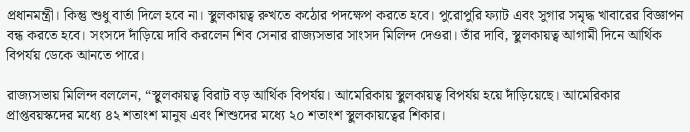প্রধানমন্ত্রী। কিন্তু শুধু বার্তা দিলে হবে না। স্থুলকায়ত্ব রুখতে কঠোর পদক্ষেপ করতে হবে। পুরোপুরি ফ্যাট এবং সুগার সমৃদ্ধ খাবারের বিজ্ঞাপন বন্ধ করতে হবে। সংসদে দাঁড়িয়ে দাবি করলেন শিব সেনার রাজ্যসভার সাংসদ মিলিন্দ দেওরা। তাঁর দাবি, স্থুলকায়ত্ব আগামী দিনে আর্থিক বিপর্যয় ডেকে আনতে পারে।

রাজ্যসভায় মিলিন্দ বললেন, “স্থুলকায়ত্ব বিরাট বড় আর্থিক বিপর্যয়। আমেরিকায় স্থুলকায়ত্ব বিপর্যয় হয়ে দাঁড়িয়েছে। আমেরিকার প্রাপ্তবয়স্কদের মধ্যে ৪২ শতাংশ মানুষ এবং শিশুদের মধ্যে ২০ শতাংশ স্থুলকায়ত্বের শিকার।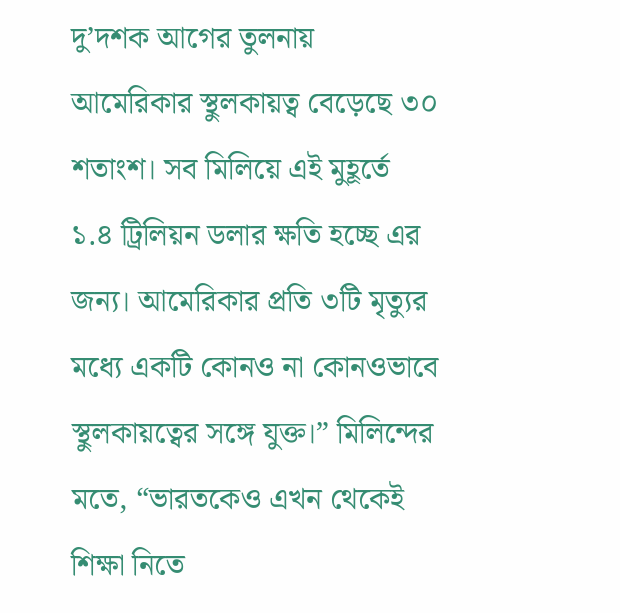দু’দশক আগের তুলনায় আমেরিকার স্থুলকায়ত্ব বেড়েছে ৩০ শতাংশ। সব মিলিয়ে এই মুহূর্তে ১.৪ ট্রিলিয়ন ডলার ক্ষতি হচ্ছে এর জন্য। আমেরিকার প্রতি ৩টি মৃত্যুর মধ্যে একটি কোনও না কোনওভাবে স্থুলকায়ত্বের সঙ্গে যুক্ত।” মিলিন্দের মতে, “ভারতকেও এখন থেকেই শিক্ষা নিতে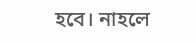হবে। নাহলে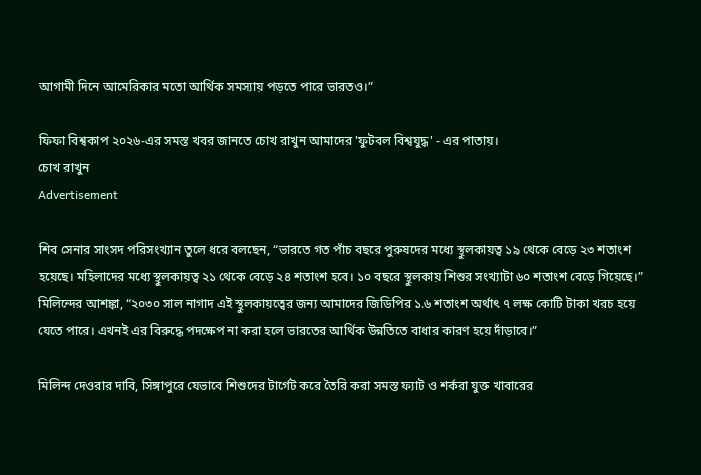আগামী দিনে আমেরিকার মতো আর্থিক সমস্যায় পড়তে পারে ভারতও।”

ফিফা বিশ্বকাপ ২০২৬-এর সমস্ত খবর জানতে চোখ রাখুন আমাদের 'ফুটবল বিশ্বযুদ্ধ' - এর পাতায়।
চোখ রাখুন
Advertisement

শিব সেনার সাংসদ পরিসংখ্যান তুলে ধরে বলছেন, “ভারতে গত পাঁচ বছরে পুরুষদের মধ্যে স্থুলকায়ত্ব ১৯ থেকে বেড়ে ২৩ শতাংশ হয়েছে। মহিলাদের মধ্যে স্থুলকায়ত্ব ২১ থেকে বেড়ে ২৪ শতাংশ হবে। ১০ বছরে স্থুলকায় শিশুর সংখ্যাটা ৬০ শতাংশ বেড়ে গিয়েছে।” মিলিন্দের আশঙ্কা, “২০৩০ সাল নাগাদ এই স্থুলকায়ত্বের জন্য আমাদের জিডিপির ১.৬ শতাংশ অর্থাৎ ৭ লক্ষ কোটি টাকা খরচ হয়ে যেতে পারে। এখনই এর বিরুদ্ধে পদক্ষেপ না করা হলে ভারতের আর্থিক উন্নতিতে বাধার কারণ হয়ে দাঁড়াবে।”

মিলিন্দ দেওরার দাবি, সিঙ্গাপুরে যেভাবে শিশুদের টার্গেট করে তৈরি করা সমস্ত ফ্যাট ও শর্করা যুক্ত খাবারের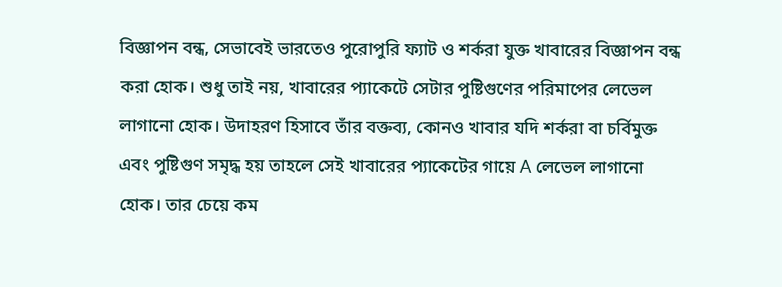বিজ্ঞাপন বন্ধ, সেভাবেই ভারতেও পুরোপুরি ফ্যাট ও শর্করা যুক্ত খাবারের বিজ্ঞাপন বন্ধ করা হোক। শুধু তাই নয়, খাবারের প্যাকেটে সেটার পুষ্টিগুণের পরিমাপের লেভেল লাগানো হোক। উদাহরণ হিসাবে তাঁর বক্তব্য, কোনও খাবার যদি শর্করা বা চর্বিমুক্ত এবং পুষ্টিগুণ সমৃদ্ধ হয় তাহলে সেই খাবারের প্যাকেটের গায়ে A লেভেল লাগানো হোক। তার চেয়ে কম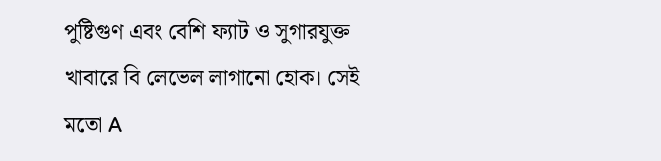পুষ্টিগুণ এবং বেশি ফ্যাট ও সুগারযুক্ত খাবারে বি লেভেল লাগানো হোক। সেই মতো A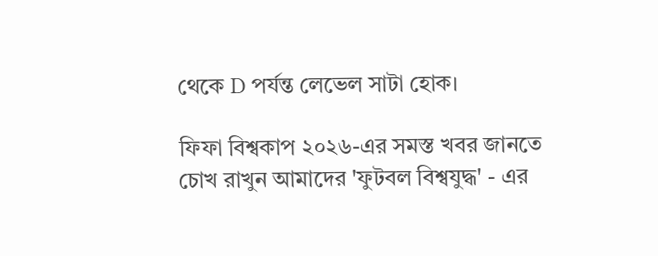থেকে D পর্যন্ত লেভেল সাটা হোক।

ফিফা বিশ্বকাপ ২০২৬-এর সমস্ত খবর জানতে চোখ রাখুন আমাদের 'ফুটবল বিশ্বযুদ্ধ' - এর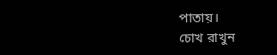পাতায়।
চোখ রাখুন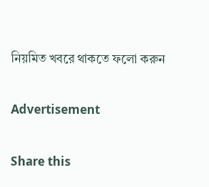নিয়মিত খবরে থাকতে ফলো করুন

Advertisement

Share this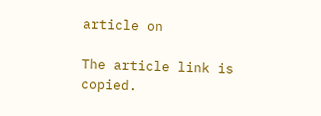article on

The article link is copied.